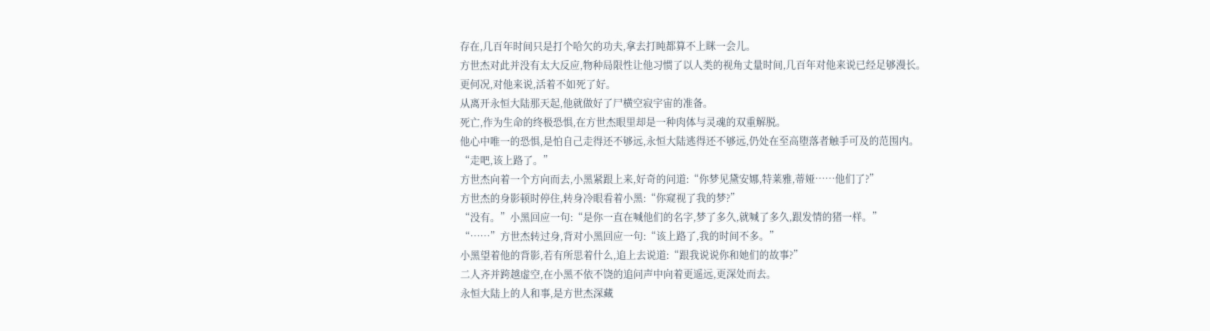存在,几百年时间只是打个哈欠的功夫,拿去打盹都算不上眯一会儿。
方世杰对此并没有太大反应,物种局限性让他习惯了以人类的视角丈量时间,几百年对他来说已经足够漫长。
更何况,对他来说,活着不如死了好。
从离开永恒大陆那天起,他就做好了尸横空寂宇宙的准备。
死亡,作为生命的终极恐惧,在方世杰眼里却是一种肉体与灵魂的双重解脱。
他心中唯一的恐惧,是怕自己走得还不够远,永恒大陆逃得还不够远,仍处在至高堕落者触手可及的范围内。
“走吧,该上路了。”
方世杰向着一个方向而去,小黑紧跟上来,好奇的问道:“你梦见黛安娜,特莱雅,蒂娅……他们了?”
方世杰的身影顿时停住,转身冷眼看着小黑:“你窥视了我的梦?”
“没有。”小黑回应一句:“是你一直在喊他们的名字,梦了多久,就喊了多久,跟发情的猪一样。”
“……”方世杰转过身,背对小黑回应一句:“该上路了,我的时间不多。”
小黑望着他的背影,若有所思着什么,追上去说道:“跟我说说你和她们的故事?”
二人齐并跨越虚空,在小黑不依不饶的追问声中向着更遥远,更深处而去。
永恒大陆上的人和事,是方世杰深藏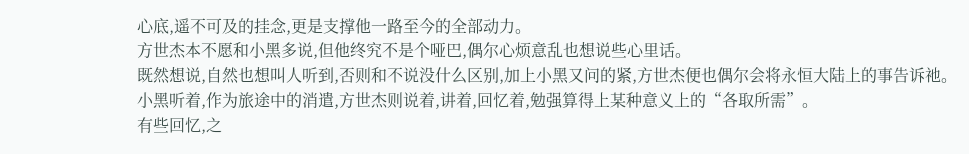心底,遥不可及的挂念,更是支撑他一路至今的全部动力。
方世杰本不愿和小黑多说,但他终究不是个哑巴,偶尔心烦意乱也想说些心里话。
既然想说,自然也想叫人听到,否则和不说没什么区别,加上小黑又问的紧,方世杰便也偶尔会将永恒大陆上的事告诉祂。
小黑听着,作为旅途中的消遣,方世杰则说着,讲着,回忆着,勉强算得上某种意义上的“各取所需”。
有些回忆,之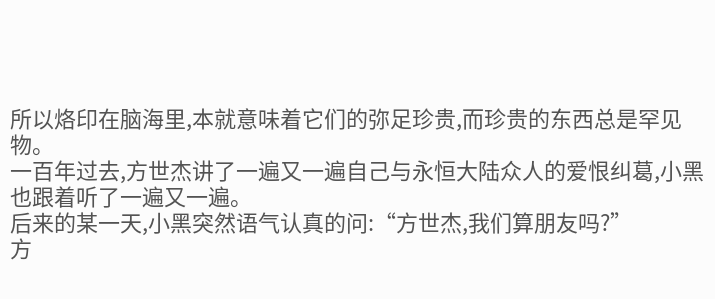所以烙印在脑海里,本就意味着它们的弥足珍贵,而珍贵的东西总是罕见物。
一百年过去,方世杰讲了一遍又一遍自己与永恒大陆众人的爱恨纠葛,小黑也跟着听了一遍又一遍。
后来的某一天,小黑突然语气认真的问:“方世杰,我们算朋友吗?”
方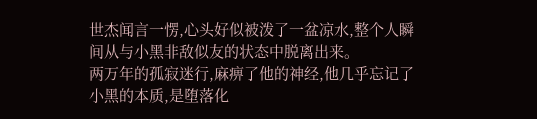世杰闻言一愣,心头好似被泼了一盆凉水,整个人瞬间从与小黑非敌似友的状态中脱离出来。
两万年的孤寂迷行,麻痹了他的神经,他几乎忘记了小黑的本质,是堕落化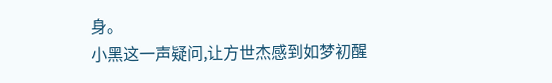身。
小黑这一声疑问,让方世杰感到如梦初醒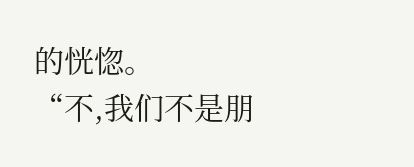的恍惚。
“不,我们不是朋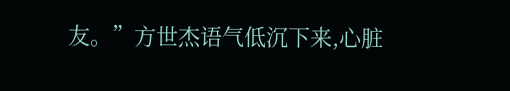友。”方世杰语气低沉下来,心脏